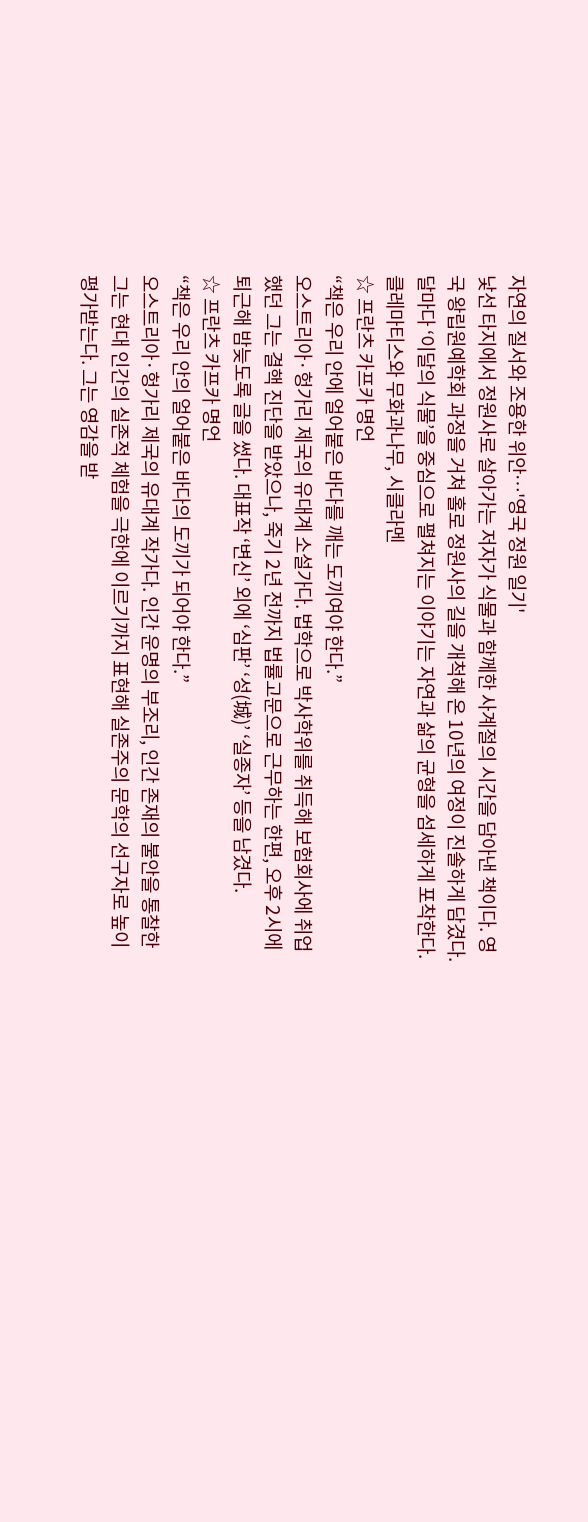자연의 질서와 조용한 위안⋯'영국 정원 일기'
낯선 타지에서 정원사로 살아가는 저자가 식물과 함께한 사계절의 시간을 담아낸 책이다. 영국 왕립원예학회 과정을 거쳐 홀로 정원사의 길을 개척해 온 10년의 여정이 진솔하게 담겼다. 달마다 ‘이달의 식물’을 중심으로 펼쳐지는 이야기는 자연과 삶의 균형을 섬세하게 포착한다. 클레마티스와 무화과나무, 시클라멘
☆ 프란츠 카프카 명언
“책은 우리 안에 얼어붙은 바다를 깨는 도끼여야 한다.”
오스트리아·헝가리 제국의 유대계 소설가다. 법학으로 박사학위를 취득해 보험회사에 취업했던 그는 결핵 진단을 받았으나, 죽기 2년 전까지 법률고문으로 근무하는 한편, 오후 2시에 퇴근해 밤늦도록 글을 썼다. 대표작 ‘변신’ 외에 ‘심판’ ‘성(城)’ ‘실종자’ 등을 남겼다.
☆ 프란츠 카프카 명언
“책은 우리 안의 얼어붙은 바다의 도끼가 되어야 한다.”
오스트리아·헝가리 제국의 유대계 작가다. 인간 운명의 부조리, 인간 존재의 불안을 통찰한 그는 현대 인간의 실존적 체험을 극한에 이르기까지 표현해 실존주의 문학의 선구자로 높이 평가받는다. 그는 영감을 받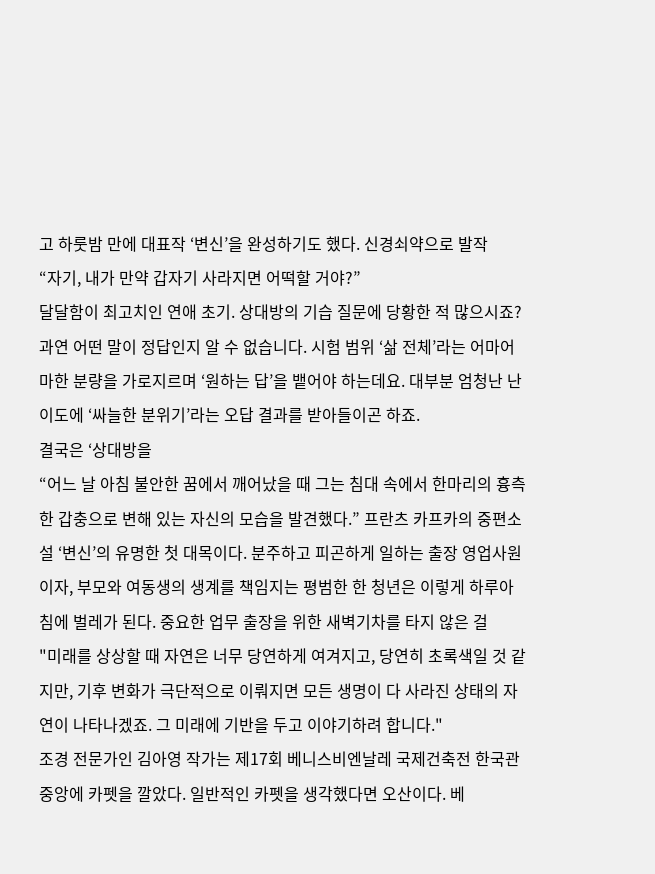고 하룻밤 만에 대표작 ‘변신’을 완성하기도 했다. 신경쇠약으로 발작
“자기, 내가 만약 갑자기 사라지면 어떡할 거야?”
달달함이 최고치인 연애 초기. 상대방의 기습 질문에 당황한 적 많으시죠? 과연 어떤 말이 정답인지 알 수 없습니다. 시험 범위 ‘삶 전체’라는 어마어마한 분량을 가로지르며 ‘원하는 답’을 뱉어야 하는데요. 대부분 엄청난 난이도에 ‘싸늘한 분위기’라는 오답 결과를 받아들이곤 하죠.
결국은 ‘상대방을
“어느 날 아침 불안한 꿈에서 깨어났을 때 그는 침대 속에서 한마리의 흉측한 갑충으로 변해 있는 자신의 모습을 발견했다.” 프란츠 카프카의 중편소설 ‘변신’의 유명한 첫 대목이다. 분주하고 피곤하게 일하는 출장 영업사원이자, 부모와 여동생의 생계를 책임지는 평범한 한 청년은 이렇게 하루아침에 벌레가 된다. 중요한 업무 출장을 위한 새벽기차를 타지 않은 걸
"미래를 상상할 때 자연은 너무 당연하게 여겨지고, 당연히 초록색일 것 같지만, 기후 변화가 극단적으로 이뤄지면 모든 생명이 다 사라진 상태의 자연이 나타나겠죠. 그 미래에 기반을 두고 이야기하려 합니다."
조경 전문가인 김아영 작가는 제17회 베니스비엔날레 국제건축전 한국관 중앙에 카펫을 깔았다. 일반적인 카펫을 생각했다면 오산이다. 베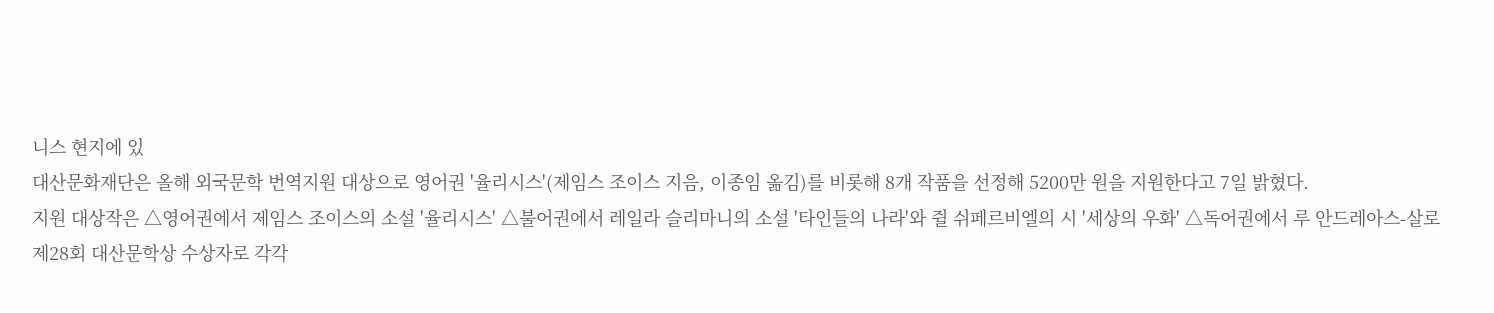니스 현지에 있
대산문화재단은 올해 외국문학 번역지원 대상으로 영어권 '율리시스'(제임스 조이스 지음, 이종임 옮김)를 비롯해 8개 작품을 선정해 5200만 원을 지원한다고 7일 밝혔다.
지원 대상작은 △영어권에서 제임스 조이스의 소설 '율리시스' △불어권에서 레일라 슬리마니의 소설 '타인들의 나라'와 쥘 쉬페르비엘의 시 '세상의 우화' △독어권에서 루 안드레아스-살로
제28회 대산문학상 수상자로 각각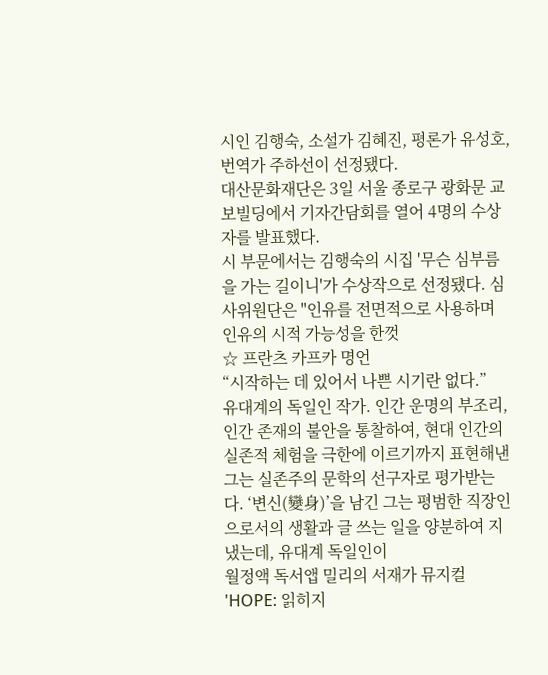시인 김행숙, 소설가 김혜진, 평론가 유성호, 번역가 주하선이 선정됐다.
대산문화재단은 3일 서울 종로구 광화문 교보빌딩에서 기자간담회를 열어 4명의 수상자를 발표했다.
시 부문에서는 김행숙의 시집 '무슨 심부름을 가는 길이니'가 수상작으로 선정됐다. 심사위원단은 "인유를 전면적으로 사용하며 인유의 시적 가능성을 한껏
☆ 프란츠 카프카 명언
“시작하는 데 있어서 나쁜 시기란 없다.”
유대계의 독일인 작가. 인간 운명의 부조리, 인간 존재의 불안을 통찰하여, 현대 인간의 실존적 체험을 극한에 이르기까지 표현해낸 그는 실존주의 문학의 선구자로 평가받는다. ‘변신(變身)’을 남긴 그는 평범한 직장인으로서의 생활과 글 쓰는 일을 양분하여 지냈는데, 유대계 독일인이
월정액 독서앱 밀리의 서재가 뮤지컬 'HOPE: 읽히지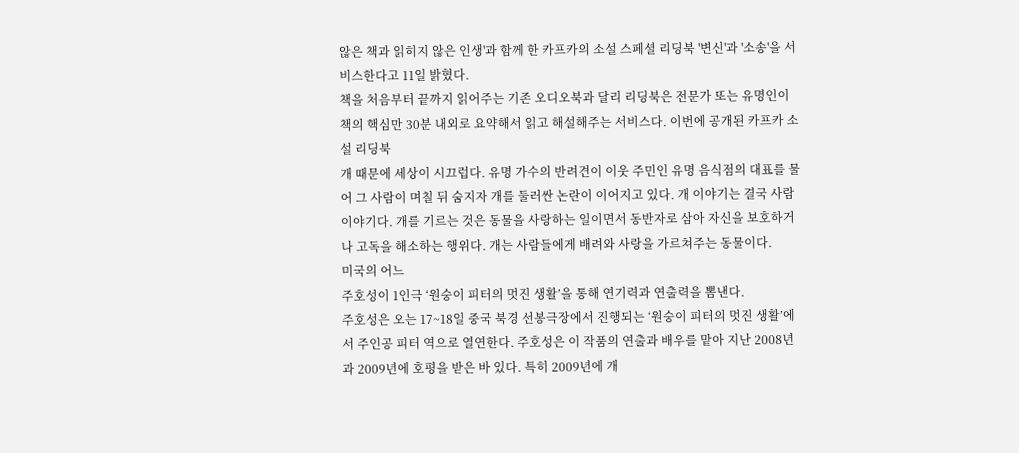않은 책과 읽히지 않은 인생'과 함께 한 카프카의 소설 스페셜 리딩북 '변신'과 '소송'을 서비스한다고 11일 밝혔다.
책을 처음부터 끝까지 읽어주는 기존 오디오북과 달리 리딩북은 전문가 또는 유명인이 책의 핵심만 30분 내외로 요약해서 읽고 해설해주는 서비스다. 이번에 공개된 카프카 소설 리딩북
개 때문에 세상이 시끄럽다. 유명 가수의 반려견이 이웃 주민인 유명 음식점의 대표를 물어 그 사람이 며칠 뒤 숨지자 개를 둘러싼 논란이 이어지고 있다. 개 이야기는 결국 사람 이야기다. 개를 기르는 것은 동물을 사랑하는 일이면서 동반자로 삼아 자신을 보호하거나 고독을 해소하는 행위다. 개는 사람들에게 배려와 사랑을 가르쳐주는 동물이다.
미국의 어느
주호성이 1인극 ‘원숭이 피터의 멋진 생활’을 통해 연기력과 연출력을 뽐낸다.
주호성은 오는 17~18일 중국 북경 선봉극장에서 진행되는 ‘원숭이 피터의 멋진 생활’에서 주인공 피터 역으로 열연한다. 주호성은 이 작품의 연출과 배우를 맡아 지난 2008년과 2009년에 호평을 받은 바 있다. 특히 2009년에 개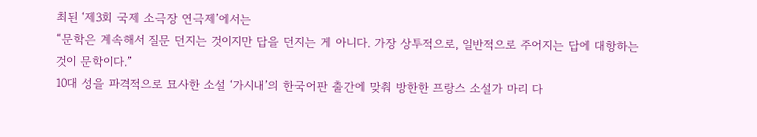최된 ‘제3회 국제 소극장 연극제’에서는
“문학은 계속해서 질문 던지는 것이지만 답을 던지는 게 아니다. 가장 상투적으로, 일반적으로 주어지는 답에 대항하는 것이 문학이다.”
10대 성을 파격적으로 묘사한 소설 ‘가시내’의 한국어판 출간에 맞춰 방한한 프랑스 소설가 마리 다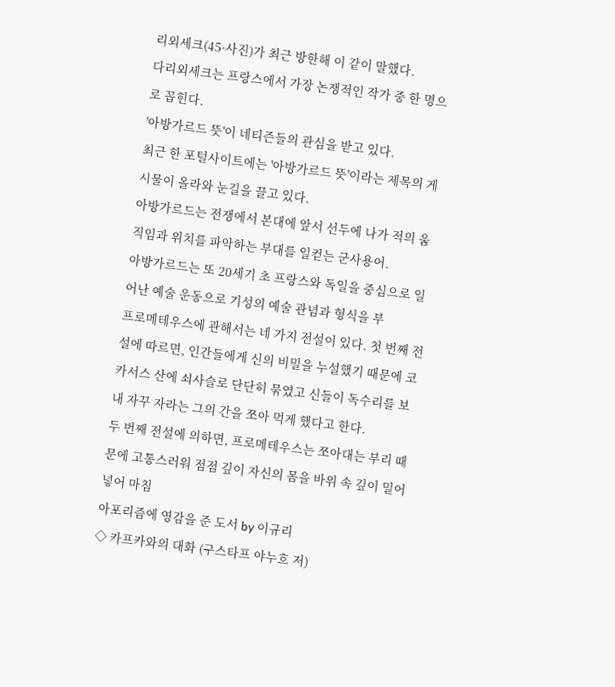리외세크(45·사진)가 최근 방한해 이 같이 말했다.
다리외세크는 프랑스에서 가장 논쟁적인 작가 중 한 명으로 꼽힌다.
'아방가르드 뜻'이 네티즌들의 관심을 받고 있다.
최근 한 포털사이트에는 '아방가르드 뜻'이라는 제목의 게시물이 올라와 눈길을 끌고 있다.
아방가르드는 전쟁에서 본대에 앞서 선두에 나가 적의 움직임과 위치를 파악하는 부대를 일컫는 군사용어.
아방가르드는 또 20세기 초 프랑스와 독일을 중심으로 일어난 예술 운동으로 기성의 예술 관념과 형식을 부
프로메테우스에 관해서는 네 가지 전설이 있다. 첫 번째 전설에 따르면, 인간들에게 신의 비밀을 누설했기 때문에 코카서스 산에 쇠사슬로 단단히 묶였고 신들이 독수리를 보내 자꾸 자라는 그의 간을 쪼아 먹게 했다고 한다.
두 번째 전설에 의하면, 프로메테우스는 쪼아대는 부리 때문에 고통스러워 점점 깊이 자신의 몸을 바위 속 깊이 밀어 넣어 마침
아포리즘에 영감을 준 도서 by 이규리
◇ 카프카와의 대화 (구스타프 야누흐 저)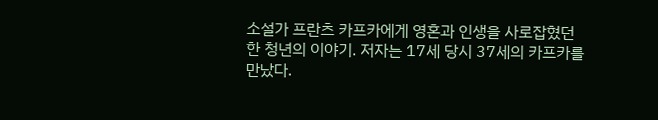소설가 프란츠 카프카에게 영혼과 인생을 사로잡혔던 한 청년의 이야기. 저자는 17세 당시 37세의 카프카를 만났다.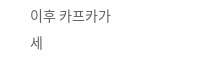이후 카프카가 세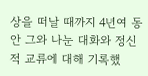상을 떠날 때까지 4년여 동안 그와 나눈 대화와 정신적 교류에 대해 기록했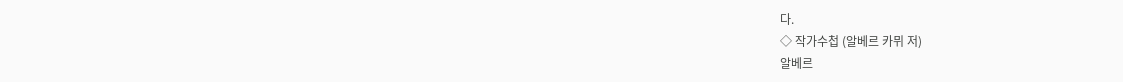다.
◇ 작가수첩 (알베르 카뮈 저)
알베르